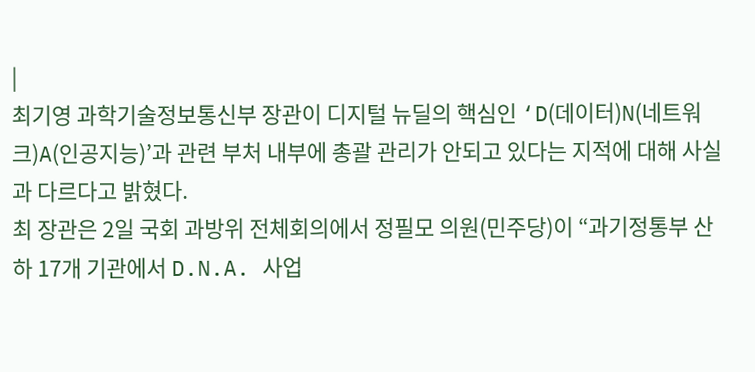|
최기영 과학기술정보통신부 장관이 디지털 뉴딜의 핵심인 ‘D(데이터)N(네트워크)A(인공지능)’과 관련 부처 내부에 총괄 관리가 안되고 있다는 지적에 대해 사실과 다르다고 밝혔다.
최 장관은 2일 국회 과방위 전체회의에서 정필모 의원(민주당)이 “과기정통부 산하 17개 기관에서 D.N.A. 사업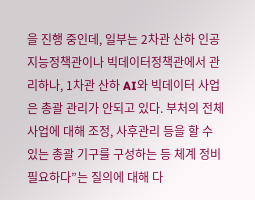을 진행 중인데, 일부는 2차관 산하 인공지능정책관이나 빅데이터정책관에서 관리하나, 1차관 산하 AI와 빅데이터 사업은 총괄 관리가 안되고 있다. 부처의 전체 사업에 대해 조정, 사후관리 등을 할 수 있는 총괄 기구를 구성하는 등 체계 정비 필요하다”는 질의에 대해 다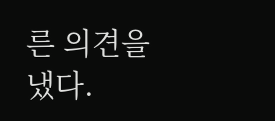른 의견을 냈다.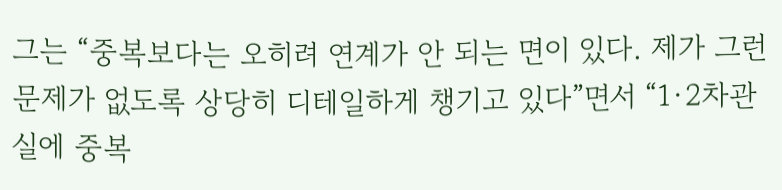그는 “중복보다는 오히려 연계가 안 되는 면이 있다. 제가 그런 문제가 없도록 상당히 디테일하게 챙기고 있다”면서 “1·2차관실에 중복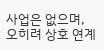사업은 없으며, 오히려 상호 연계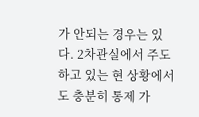가 안되는 경우는 있다. 2차관실에서 주도하고 있는 현 상황에서도 충분히 통제 가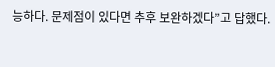능하다. 문제점이 있다면 추후 보완하겠다”고 답했다.